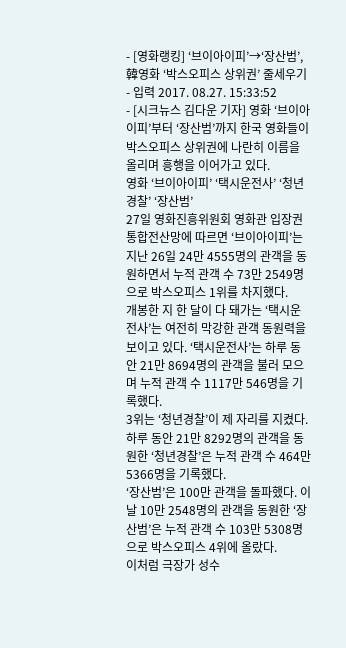- [영화랭킹] ‘브이아이피’→‘장산범’, 韓영화 ‘박스오피스 상위권’ 줄세우기
- 입력 2017. 08.27. 15:33:52
- [시크뉴스 김다운 기자] 영화 ‘브이아이피’부터 ‘장산범’까지 한국 영화들이 박스오피스 상위권에 나란히 이름을 올리며 흥행을 이어가고 있다.
영화 ‘브이아이피’ ‘택시운전사’ ‘청년경찰’ ‘장산범’
27일 영화진흥위원회 영화관 입장권 통합전산망에 따르면 ‘브이아이피’는 지난 26일 24만 4555명의 관객을 동원하면서 누적 관객 수 73만 2549명으로 박스오피스 1위를 차지했다.
개봉한 지 한 달이 다 돼가는 ‘택시운전사’는 여전히 막강한 관객 동원력을 보이고 있다. ‘택시운전사’는 하루 동안 21만 8694명의 관객을 불러 모으며 누적 관객 수 1117만 546명을 기록했다.
3위는 ‘청년경찰’이 제 자리를 지켰다. 하루 동안 21만 8292명의 관객을 동원한 ‘청년경찰’은 누적 관객 수 464만 5366명을 기록했다.
‘장산범’은 100만 관객을 돌파했다. 이날 10만 2548명의 관객을 동원한 ‘장산범’은 누적 관객 수 103만 5308명으로 박스오피스 4위에 올랐다.
이처럼 극장가 성수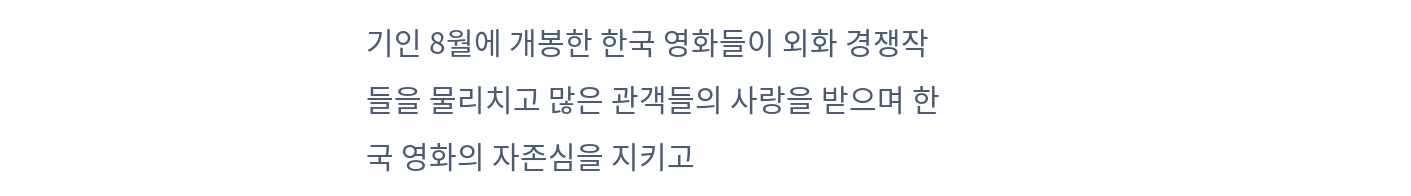기인 8월에 개봉한 한국 영화들이 외화 경쟁작들을 물리치고 많은 관객들의 사랑을 받으며 한국 영화의 자존심을 지키고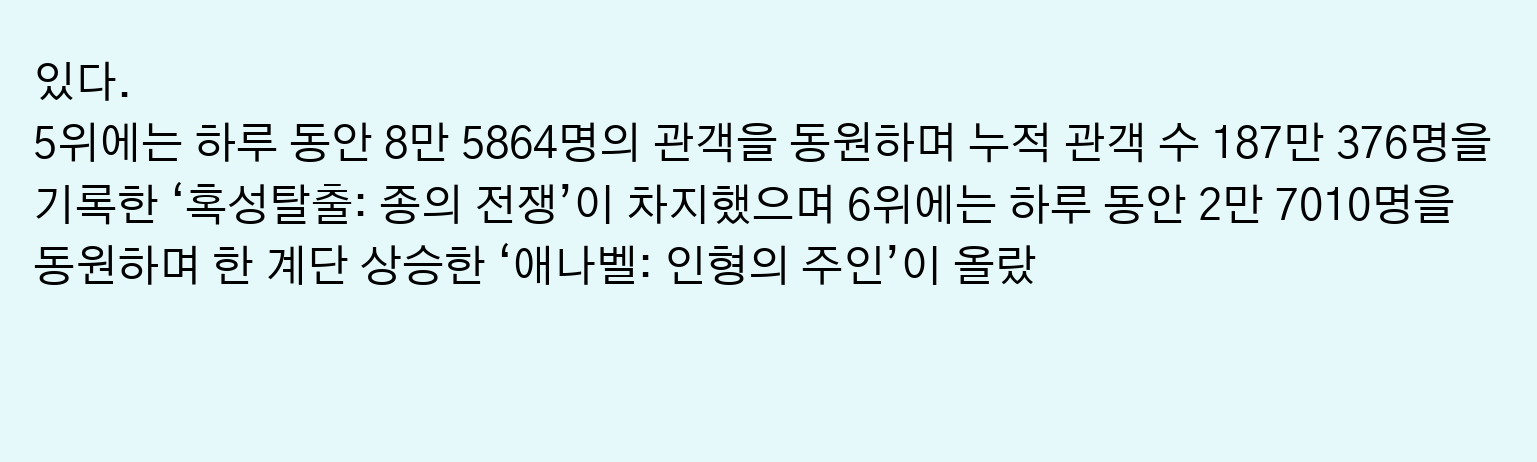있다.
5위에는 하루 동안 8만 5864명의 관객을 동원하며 누적 관객 수 187만 376명을 기록한 ‘혹성탈출: 종의 전쟁’이 차지했으며 6위에는 하루 동안 2만 7010명을 동원하며 한 계단 상승한 ‘애나벨: 인형의 주인’이 올랐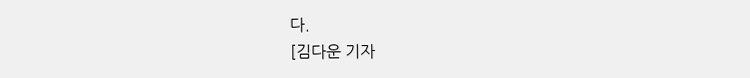다.
[김다운 기자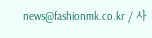news@fashionmk.co.kr / 사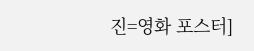진=영화 포스터]